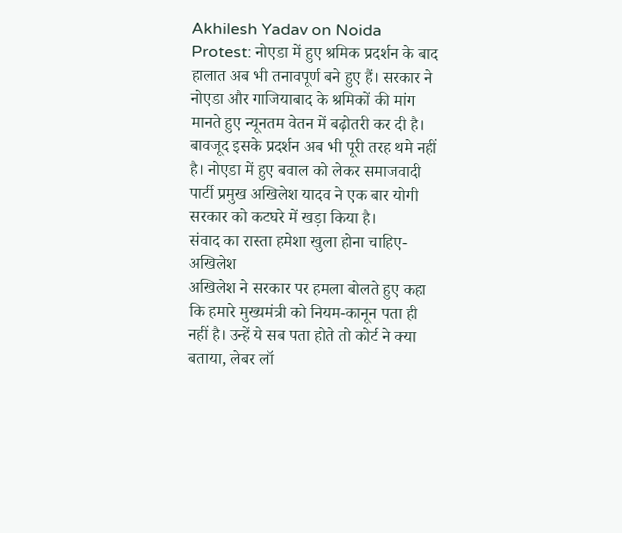Akhilesh Yadav on Noida Protest: नोएडा में हुए श्रमिक प्रदर्शन के बाद हालात अब भी तनावपूर्ण बने हुए हैं। सरकार ने नोएडा और गाजियाबाद के श्रमिकों की मांग मानते हुए न्यूनतम वेतन में बढ़ोतरी कर दी है। बावजूद इसके प्रदर्शन अब भी पूरी तरह थमे नहीं है। नोएडा में हुए बवाल को लेकर समाजवादी पार्टी प्रमुख अखिलेश यादव ने एक बार योगी सरकार को कटघरे में खड़ा किया है।
संवाद का रास्ता हमेशा खुला होना चाहिए- अखिलेश
अखिलेश ने सरकार पर हमला बोलते हुए कहा कि हमारे मुख्यमंत्री को नियम-कानून पता ही नहीं है। उन्हें ये सब पता होते तो कोर्ट ने क्या बताया, लेबर लॉ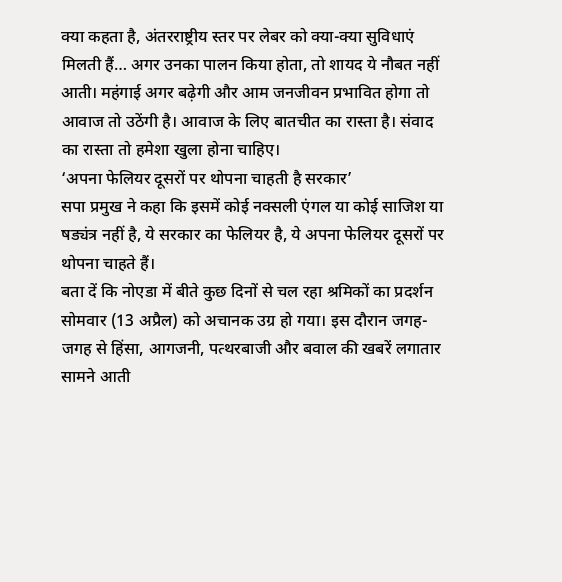क्या कहता है, अंतरराष्ट्रीय स्तर पर लेबर को क्या-क्या सुविधाएं मिलती हैं… अगर उनका पालन किया होता, तो शायद ये नौबत नहीं आती। महंगाई अगर बढ़ेगी और आम जनजीवन प्रभावित होगा तो आवाज तो उठेंगी है। आवाज के लिए बातचीत का रास्ता है। संवाद का रास्ता तो हमेशा खुला होना चाहिए।
‘अपना फेलियर दूसरों पर थोपना चाहती है सरकार’
सपा प्रमुख ने कहा कि इसमें कोई नक्सली एंगल या कोई साजिश या षड्यंत्र नहीं है, ये सरकार का फेलियर है, ये अपना फेलियर दूसरों पर थोपना चाहते हैं।
बता दें कि नोएडा में बीते कुछ दिनों से चल रहा श्रमिकों का प्रदर्शन सोमवार (13 अप्रैल) को अचानक उग्र हो गया। इस दौरान जगह-जगह से हिंसा, आगजनी, पत्थरबाजी और बवाल की खबरें लगातार सामने आती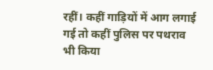रहीं। कहीं गाड़ियों में आग लगाई गई तो कहीं पुलिस पर पथराव भी किया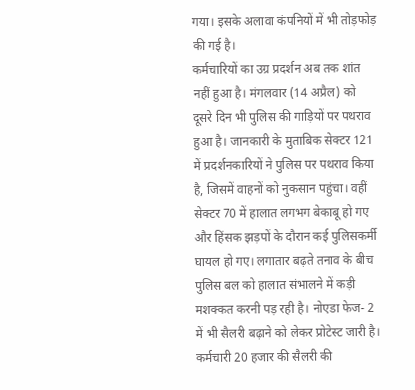गया। इसके अलावा कंपनियों में भी तोड़फोड़ की गई है।
कर्मचारियों का उग्र प्रदर्शन अब तक शांत नहीं हुआ है। मंगलवार (14 अप्रैल) को दूसरे दिन भी पुलिस की गाड़ियों पर पथराव हुआ है। जानकारी के मुताबिक सेक्टर 121 में प्रदर्शनकारियों ने पुलिस पर पथराव किया है, जिसमें वाहनों को नुकसान पहुंचा। वहीं सेक्टर 70 में हालात लगभग बेकाबू हो गए और हिंसक झड़पों के दौरान कई पुलिसकर्मी घायल हो गए। लगातार बढ़ते तनाव के बीच पुलिस बल को हालात संभालने में कड़ी मशक्कत करनी पड़ रही है। नोएडा फेज- 2 में भी सैलरी बढ़ाने को लेकर प्रोटेस्ट जारी है। कर्मचारी 20 हजार की सैलरी की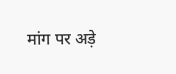मांग पर अड़े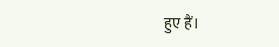हुए हैं।